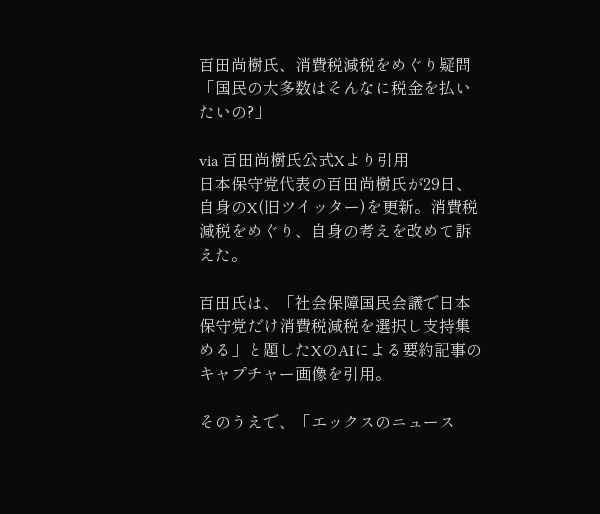百田尚樹氏、消費税減税をめぐり疑問「国民の大多数はそんなに税金を払いたいの?」

via 百田尚樹氏公式Xより引用
日本保守党代表の百田尚樹氏が29日、自身のX(旧ツイッター)を更新。消費税減税をめぐり、自身の考えを改めて訴えた。

百田氏は、「社会保障国民会議で日本保守党だけ消費税減税を選択し支持集める」と題したXのAIによる要約記事のキャプチャー画像を引用。

そのうえで、「エックスのニュース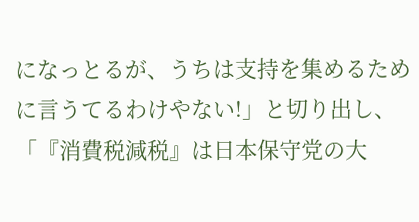になっとるが、うちは支持を集めるために言うてるわけやない!」と切り出し、「『消費税減税』は日本保守党の大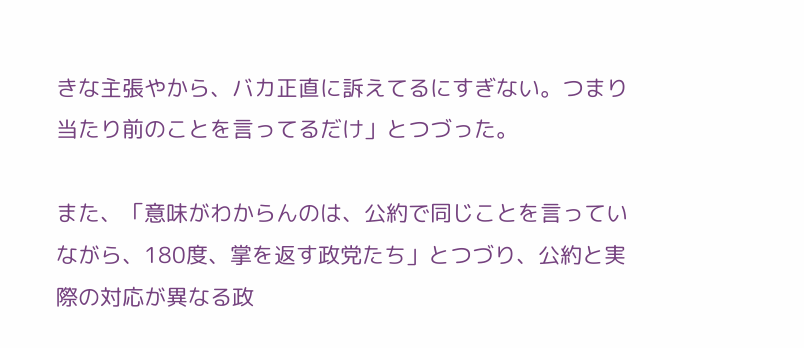きな主張やから、バカ正直に訴えてるにすぎない。つまり当たり前のことを言ってるだけ」とつづった。

また、「意味がわからんのは、公約で同じことを言っていながら、180度、掌を返す政党たち」とつづり、公約と実際の対応が異なる政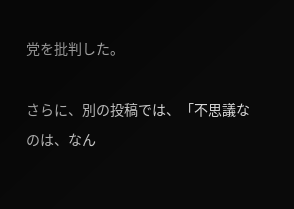党を批判した。

さらに、別の投稿では、「不思議なのは、なん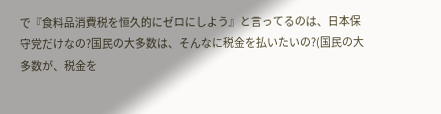で『食料品消費税を恒久的にゼロにしよう』と言ってるのは、日本保守党だけなの?国民の大多数は、そんなに税金を払いたいの?(国民の大多数が、税金を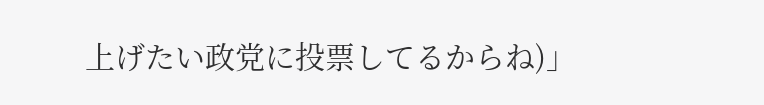上げたい政党に投票してるからね)」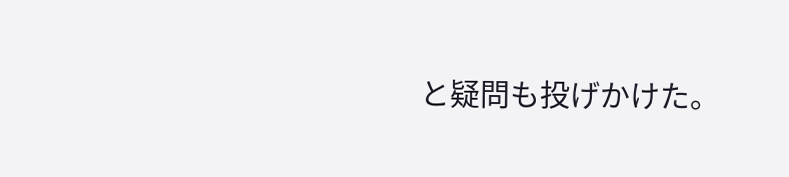と疑問も投げかけた。